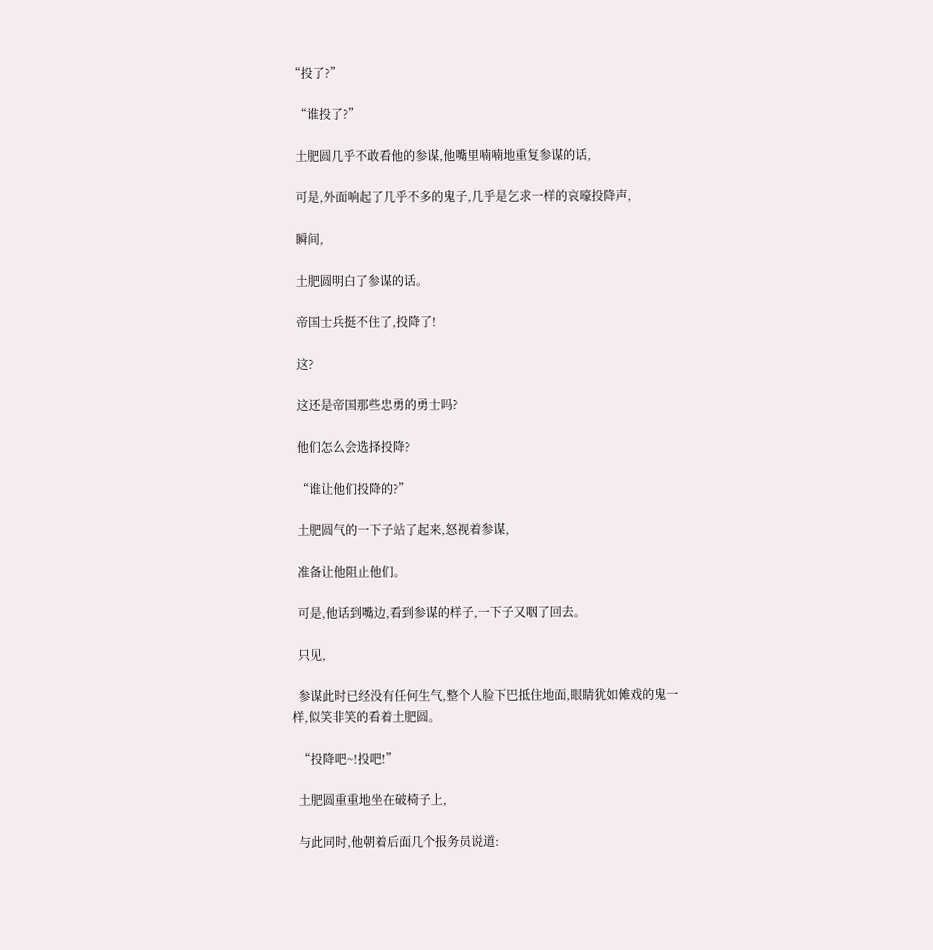“投了?”

  “谁投了?”

  土肥圆几乎不敢看他的参谋,他嘴里喃喃地重复参谋的话,

  可是,外面响起了几乎不多的鬼子,几乎是乞求一样的哀嚎投降声,

  瞬间,

  土肥圆明白了参谋的话。

  帝国士兵挺不住了,投降了!

  这?

  这还是帝国那些忠勇的勇士吗?

  他们怎么会选择投降?

  “谁让他们投降的?”

  土肥圆气的一下子站了起来,怒视着参谋,

  准备让他阻止他们。

  可是,他话到嘴边,看到参谋的样子,一下子又咽了回去。

  只见,

  参谋此时已经没有任何生气,整个人脸下巴抵住地面,眼睛犹如傩戏的鬼一样,似笑非笑的看着土肥圆。

  “投降吧~!投吧!”

  土肥圆重重地坐在破椅子上,

  与此同时,他朝着后面几个报务员说道: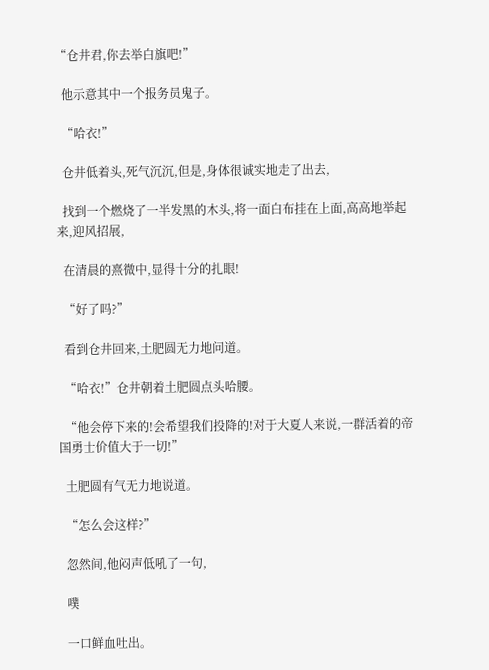“仓井君,你去举白旗吧!”

  他示意其中一个报务员鬼子。

  “哈衣!”

  仓井低着头,死气沉沉,但是,身体很诚实地走了出去,

  找到一个燃烧了一半发黑的木头,将一面白布挂在上面,高高地举起来,迎风招展,

  在清晨的熹微中,显得十分的扎眼!

  “好了吗?”

  看到仓井回来,土肥圆无力地问道。

  “哈衣!”仓井朝着土肥圆点头哈腰。

  “他会停下来的!会希望我们投降的!对于大夏人来说,一群活着的帝国勇士价值大于一切!”

  土肥圆有气无力地说道。

  “怎么会这样?”

  忽然间,他闷声低吼了一句,

  噗

  一口鲜血吐出。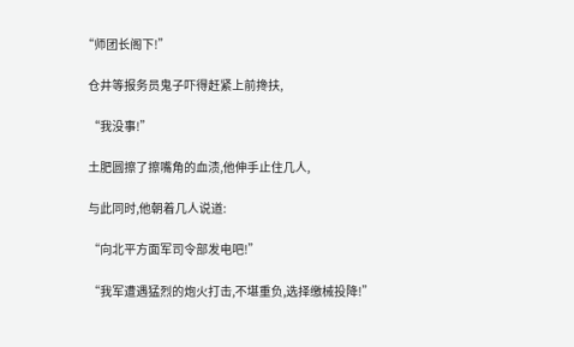“师团长阁下!”

  仓井等报务员鬼子吓得赶紧上前搀扶,

  “我没事!”

  土肥圆擦了擦嘴角的血渍,他伸手止住几人,

  与此同时,他朝着几人说道:

  “向北平方面军司令部发电吧!”

  “我军遭遇猛烈的炮火打击,不堪重负,选择缴械投降!”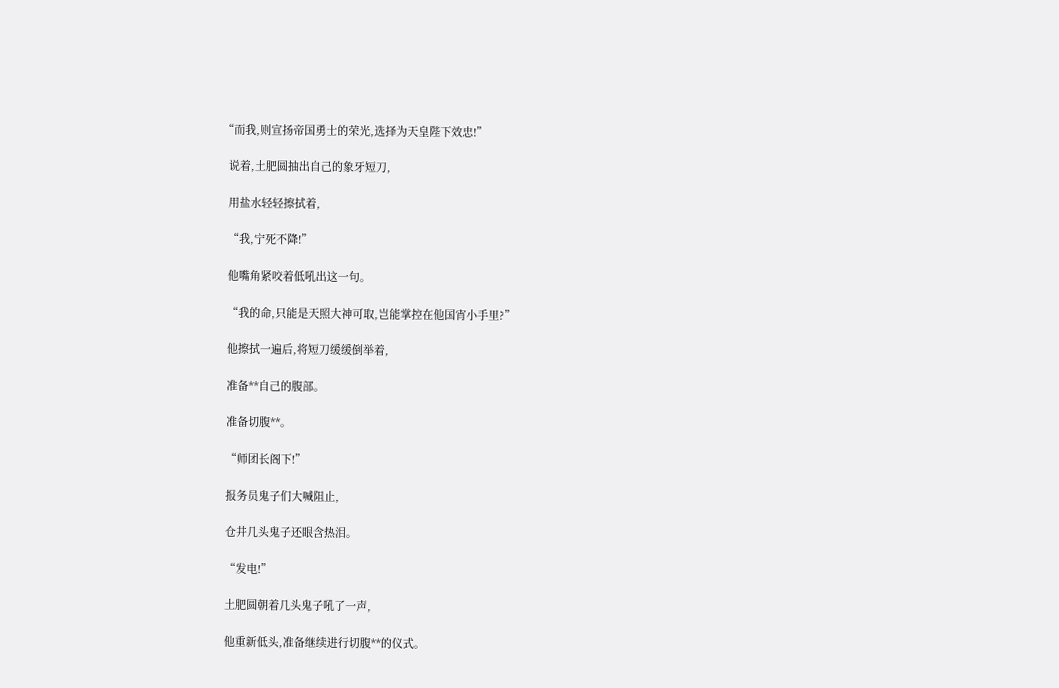“而我,则宣扬帝国勇士的荣光,选择为天皇陛下效忠!”

  说着,土肥圆抽出自己的象牙短刀,

  用盐水轻轻擦拭着,

  “我,宁死不降!”

  他嘴角紧咬着低吼出这一句。

  “我的命,只能是天照大神可取,岂能掌控在他国宵小手里?”

  他擦拭一遍后,将短刀缓缓倒举着,

  准备**自己的腹部。

  准备切腹**。

  “师团长阁下!”

  报务员鬼子们大喊阻止,

  仓井几头鬼子还眼含热泪。

  “发电!”

  土肥圆朝着几头鬼子吼了一声,

  他重新低头,准备继续进行切腹**的仪式。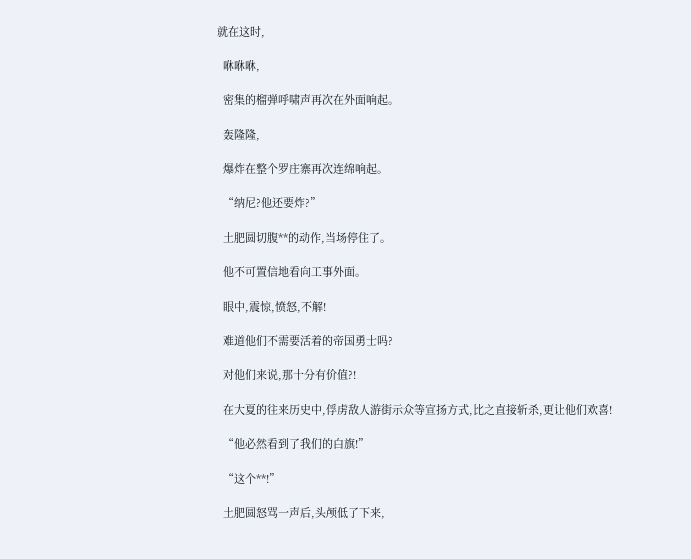就在这时,

  咻咻咻,

  密集的榴弹呼啸声再次在外面响起。

  轰隆隆,

  爆炸在整个罗庄寨再次连绵响起。

  “纳尼?他还要炸?”

  土肥圆切腹**的动作,当场停住了。

  他不可置信地看向工事外面。

  眼中,震惊,愤怒,不解!

  难道他们不需要活着的帝国勇士吗?

  对他们来说,那十分有价值?!

  在大夏的往来历史中,俘虏敌人游街示众等宣扬方式,比之直接斩杀,更让他们欢喜!

  “他必然看到了我们的白旗!”

  “这个**!”

  土肥圆怒骂一声后,头颅低了下来,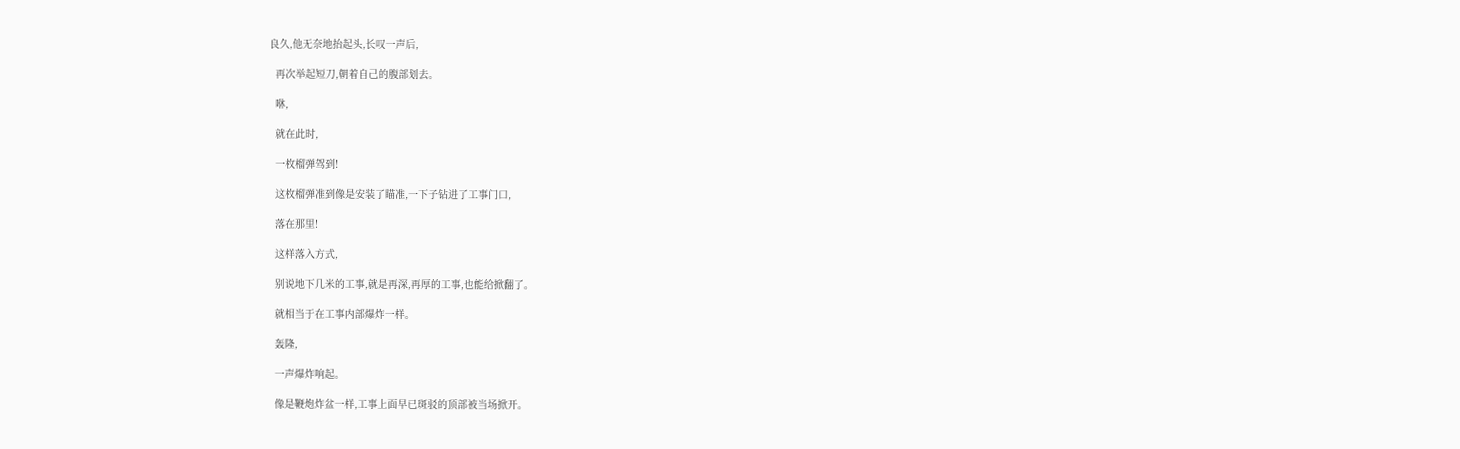良久,他无奈地抬起头,长叹一声后,

  再次举起短刀,朝着自己的腹部划去。

  咻,

  就在此时,

  一枚榴弹驾到!

  这枚榴弹准到像是安装了瞄准,一下子钻进了工事门口,

  落在那里!

  这样落入方式,

  别说地下几米的工事,就是再深,再厚的工事,也能给掀翻了。

  就相当于在工事内部爆炸一样。

  轰隆,

  一声爆炸响起。

  像是鞭炮炸盆一样,工事上面早已斑驳的顶部被当场掀开。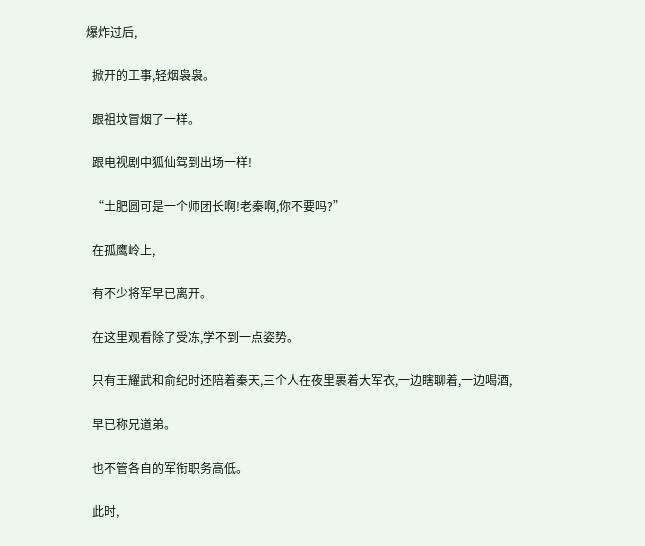爆炸过后,

  掀开的工事,轻烟袅袅。

  跟祖坟冒烟了一样。

  跟电视剧中狐仙驾到出场一样!

  “土肥圆可是一个师团长啊!老秦啊,你不要吗?”

  在孤鹰岭上,

  有不少将军早已离开。

  在这里观看除了受冻,学不到一点姿势。

  只有王耀武和俞纪时还陪着秦天,三个人在夜里裹着大军衣,一边瞎聊着,一边喝酒,

  早已称兄道弟。

  也不管各自的军衔职务高低。

  此时,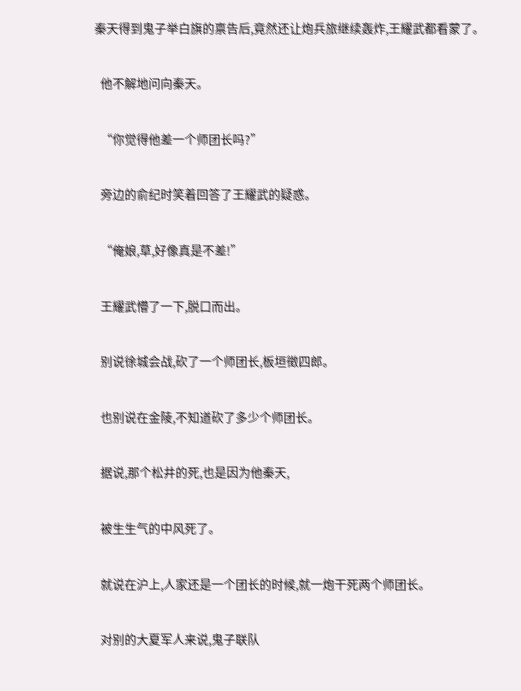秦天得到鬼子举白旗的禀告后,竟然还让炮兵旅继续轰炸,王耀武都看蒙了。

  他不解地问向秦天。

  “你觉得他差一个师团长吗?”

  旁边的俞纪时笑着回答了王耀武的疑惑。

  “俺娘,草,好像真是不差!”

  王耀武懵了一下,脱口而出。

  别说徐城会战,砍了一个师团长,板垣徵四郎。

  也别说在金陵,不知道砍了多少个师团长。

  据说,那个松井的死,也是因为他秦天,

  被生生气的中风死了。

  就说在沪上,人家还是一个团长的时候,就一炮干死两个师团长。

  对别的大夏军人来说,鬼子联队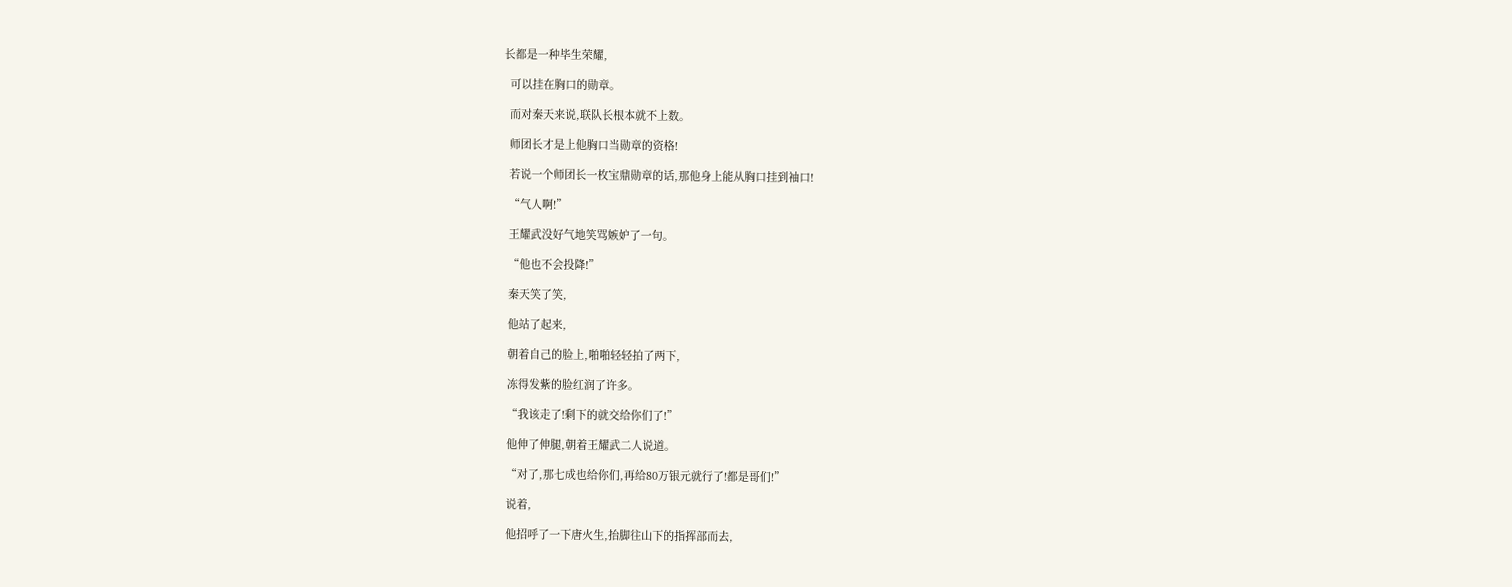长都是一种毕生荣耀,

  可以挂在胸口的勋章。

  而对秦天来说,联队长根本就不上数。

  师团长才是上他胸口当勋章的资格!

  若说一个师团长一枚宝鼎勋章的话,那他身上能从胸口挂到袖口!

  “气人啊!”

  王耀武没好气地笑骂嫉妒了一句。

  “他也不会投降!”

  秦天笑了笑,

  他站了起来,

  朝着自己的脸上,啪啪轻轻拍了两下,

  冻得发紫的脸红润了许多。

  “我该走了!剩下的就交给你们了!”

  他伸了伸腿,朝着王耀武二人说道。

  “对了,那七成也给你们,再给80万银元就行了!都是哥们!”

  说着,

  他招呼了一下唐火生,抬脚往山下的指挥部而去,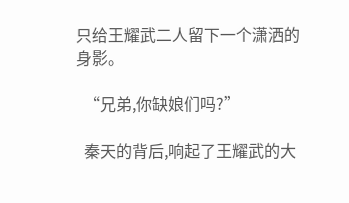只给王耀武二人留下一个潇洒的身影。

  “兄弟,你缺娘们吗?”

  秦天的背后,响起了王耀武的大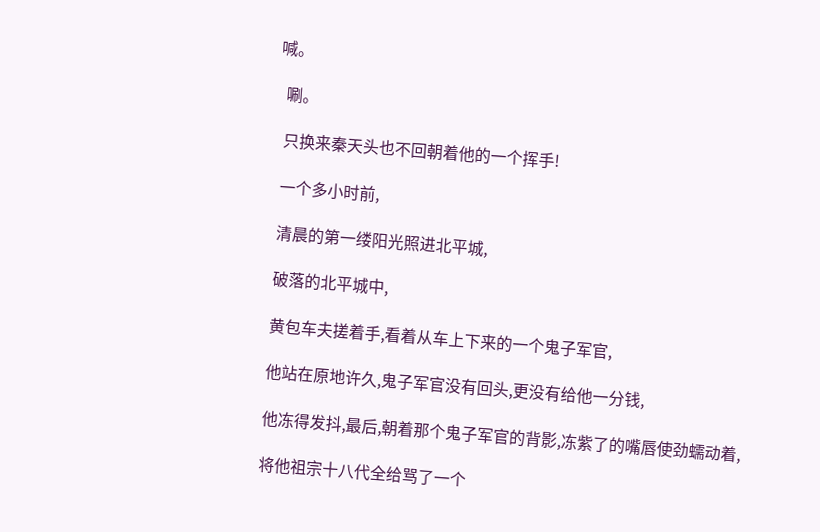喊。

  唰。

  只换来秦天头也不回朝着他的一个挥手!

  一个多小时前,

  清晨的第一缕阳光照进北平城,

  破落的北平城中,

  黄包车夫搓着手,看着从车上下来的一个鬼子军官,

  他站在原地许久,鬼子军官没有回头,更没有给他一分钱,

  他冻得发抖,最后,朝着那个鬼子军官的背影,冻紫了的嘴唇使劲蠕动着,

  将他祖宗十八代全给骂了一个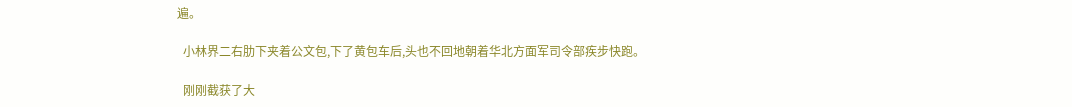遍。

  小林界二右肋下夹着公文包,下了黄包车后,头也不回地朝着华北方面军司令部疾步快跑。

  刚刚截获了大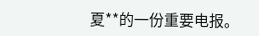夏**的一份重要电报。